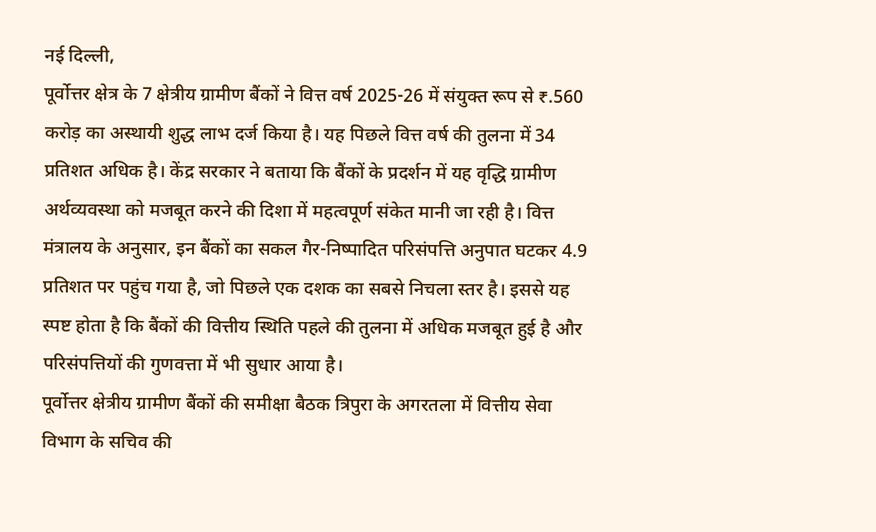नई दिल्ली,
पूर्वोत्तर क्षेत्र के 7 क्षेत्रीय ग्रामीण बैंकों ने वित्त वर्ष 2025-26 में संयुक्त रूप से ₹.560 करोड़ का अस्थायी शुद्ध लाभ दर्ज किया है। यह पिछले वित्त वर्ष की तुलना में 34 प्रतिशत अधिक है। केंद्र सरकार ने बताया कि बैंकों के प्रदर्शन में यह वृद्धि ग्रामीण अर्थव्यवस्था को मजबूत करने की दिशा में महत्वपूर्ण संकेत मानी जा रही है। वित्त मंत्रालय के अनुसार, इन बैंकों का सकल गैर-निष्पादित परिसंपत्ति अनुपात घटकर 4.9 प्रतिशत पर पहुंच गया है, जो पिछले एक दशक का सबसे निचला स्तर है। इससे यह स्पष्ट होता है कि बैंकों की वित्तीय स्थिति पहले की तुलना में अधिक मजबूत हुई है और परिसंपत्तियों की गुणवत्ता में भी सुधार आया है।
पूर्वोत्तर क्षेत्रीय ग्रामीण बैंकों की समीक्षा बैठक त्रिपुरा के अगरतला में वित्तीय सेवा विभाग के सचिव की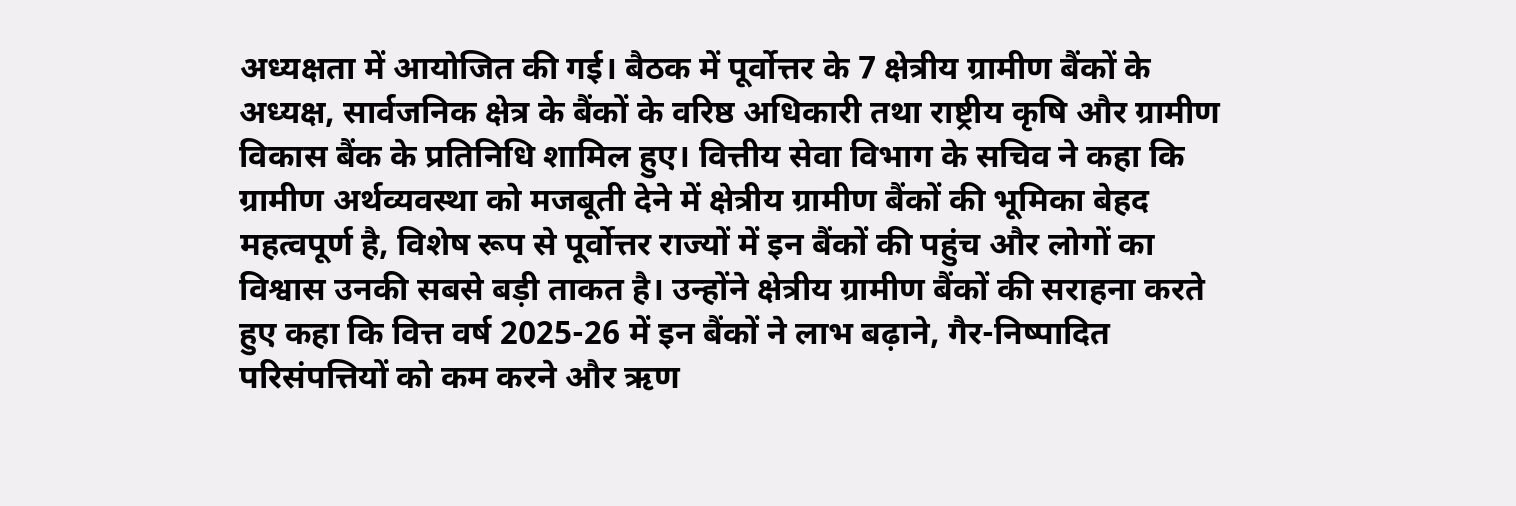अध्यक्षता में आयोजित की गई। बैठक में पूर्वोत्तर के 7 क्षेत्रीय ग्रामीण बैंकों के अध्यक्ष, सार्वजनिक क्षेत्र के बैंकों के वरिष्ठ अधिकारी तथा राष्ट्रीय कृषि और ग्रामीण विकास बैंक के प्रतिनिधि शामिल हुए। वित्तीय सेवा विभाग के सचिव ने कहा कि ग्रामीण अर्थव्यवस्था को मजबूती देने में क्षेत्रीय ग्रामीण बैंकों की भूमिका बेहद महत्वपूर्ण है, विशेष रूप से पूर्वोत्तर राज्यों में इन बैंकों की पहुंच और लोगों का विश्वास उनकी सबसे बड़ी ताकत है। उन्होंने क्षेत्रीय ग्रामीण बैंकों की सराहना करते हुए कहा कि वित्त वर्ष 2025-26 में इन बैंकों ने लाभ बढ़ाने, गैर-निष्पादित परिसंपत्तियों को कम करने और ऋण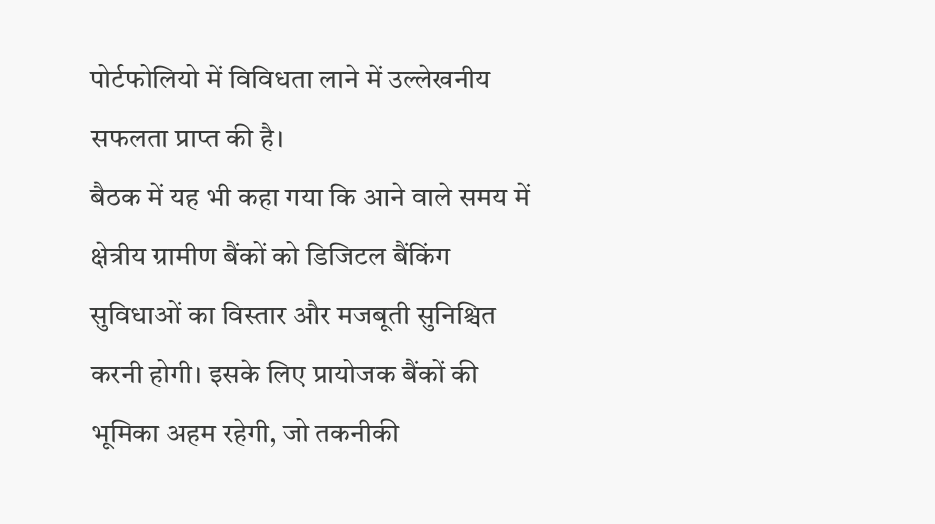पोर्टफोलियो में विविधता लाने में उल्लेखनीय सफलता प्राप्त की है।
बैठक में यह भी कहा गया कि आने वाले समय में क्षेत्रीय ग्रामीण बैंकों को डिजिटल बैंकिंग सुविधाओं का विस्तार और मजबूती सुनिश्चित करनी होगी। इसके लिए प्रायोजक बैंकों की भूमिका अहम रहेगी, जो तकनीकी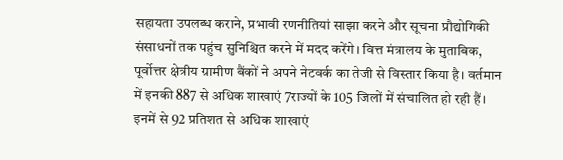सहायता उपलब्ध कराने, प्रभावी रणनीतियां साझा करने और सूचना प्रौद्योगिकी संसाधनों तक पहुंच सुनिश्चित करने में मदद करेंगे। वित्त मंत्रालय के मुताबिक, पूर्वोत्तर क्षेत्रीय ग्रामीण बैंकों ने अपने नेटवर्क का तेजी से विस्तार किया है। वर्तमान में इनकी 887 से अधिक शाखाएं 7राज्यों के 105 जिलों में संचालित हो रही हैं। इनमें से 92 प्रतिशत से अधिक शाखाएं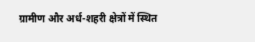ग्रामीण और अर्ध-शहरी क्षेत्रों में स्थित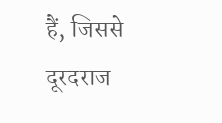हैं, जिससे दूरदराज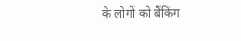के लोगों को बैंकिंग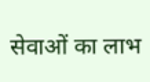सेवाओं का लाभ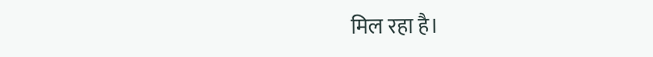मिल रहा है।